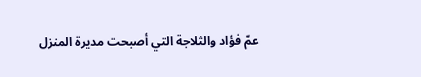عمّ فؤاد والثلاجة التي أصبحت مديرة المنزل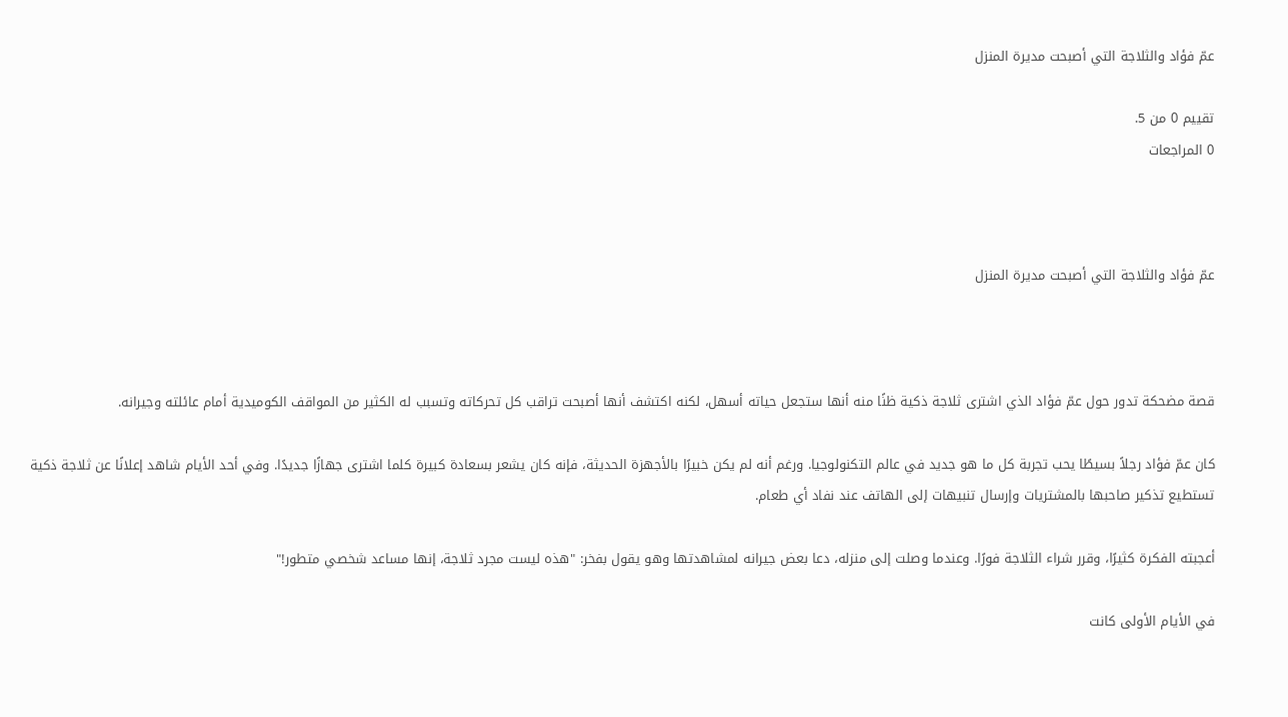عمّ فؤاد والثلاجة التي أصبحت مديرة المنزل

تقييم 0 من 5.
0 المراجعات



عمّ فؤاد والثلاجة التي أصبحت مديرة المنزل



قصة مضحكة تدور حول عمّ فؤاد الذي اشترى ثلاجة ذكية ظنًا منه أنها ستجعل حياته أسهل، لكنه اكتشف أنها أصبحت تراقب كل تحركاته وتسبب له الكثير من المواقف الكوميدية أمام عائلته وجيرانه.

كان عمّ فؤاد رجلاً بسيطًا يحب تجربة كل ما هو جديد في عالم التكنولوجيا. ورغم أنه لم يكن خبيرًا بالأجهزة الحديثة، فإنه كان يشعر بسعادة كبيرة كلما اشترى جهازًا جديدًا. وفي أحد الأيام شاهد إعلانًا عن ثلاجة ذكية تستطيع تذكير صاحبها بالمشتريات وإرسال تنبيهات إلى الهاتف عند نفاد أي طعام.

أعجبته الفكرة كثيرًا، وقرر شراء الثلاجة فورًا. وعندما وصلت إلى منزله، دعا بعض جيرانه لمشاهدتها وهو يقول بفخر: "هذه ليست مجرد ثلاجة، إنها مساعد شخصي متطور!"

في الأيام الأولى كانت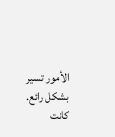الأمور تسير بشكل رائع. كانت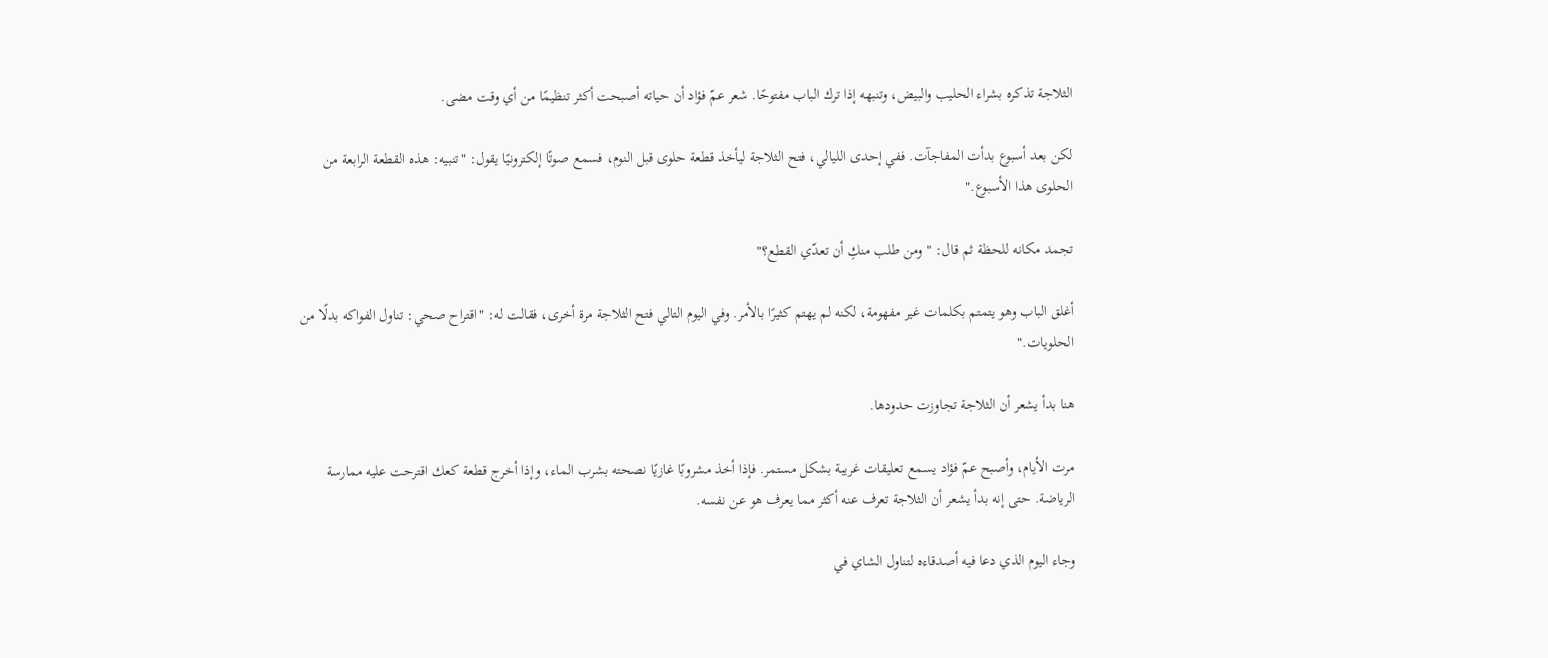الثلاجة تذكره بشراء الحليب والبيض، وتنبهه إذا ترك الباب مفتوحًا. شعر عمّ فؤاد أن حياته أصبحت أكثر تنظيمًا من أي وقت مضى.

لكن بعد أسبوع بدأت المفاجآت. ففي إحدى الليالي، فتح الثلاجة ليأخذ قطعة حلوى قبل النوم، فسمع صوتًا إلكترونيًا يقول: "تنبيه: هذه القطعة الرابعة من الحلوى هذا الأسبوع."

تجمد مكانه للحظة ثم قال: "ومن طلب منكِ أن تعدّي القطع؟"

أغلق الباب وهو يتمتم بكلمات غير مفهومة، لكنه لم يهتم كثيرًا بالأمر. وفي اليوم التالي فتح الثلاجة مرة أخرى، فقالت له: "اقتراح صحي: تناول الفواكه بدلًا من الحلويات."

هنا بدأ يشعر أن الثلاجة تجاوزت حدودها.

مرت الأيام، وأصبح عمّ فؤاد يسمع تعليقات غريبة بشكل مستمر. فإذا أخذ مشروبًا غازيًا نصحته بشرب الماء، وإذا أخرج قطعة كعك اقترحت عليه ممارسة الرياضة. حتى إنه بدأ يشعر أن الثلاجة تعرف عنه أكثر مما يعرف هو عن نفسه.

وجاء اليوم الذي دعا فيه أصدقاءه لتناول الشاي في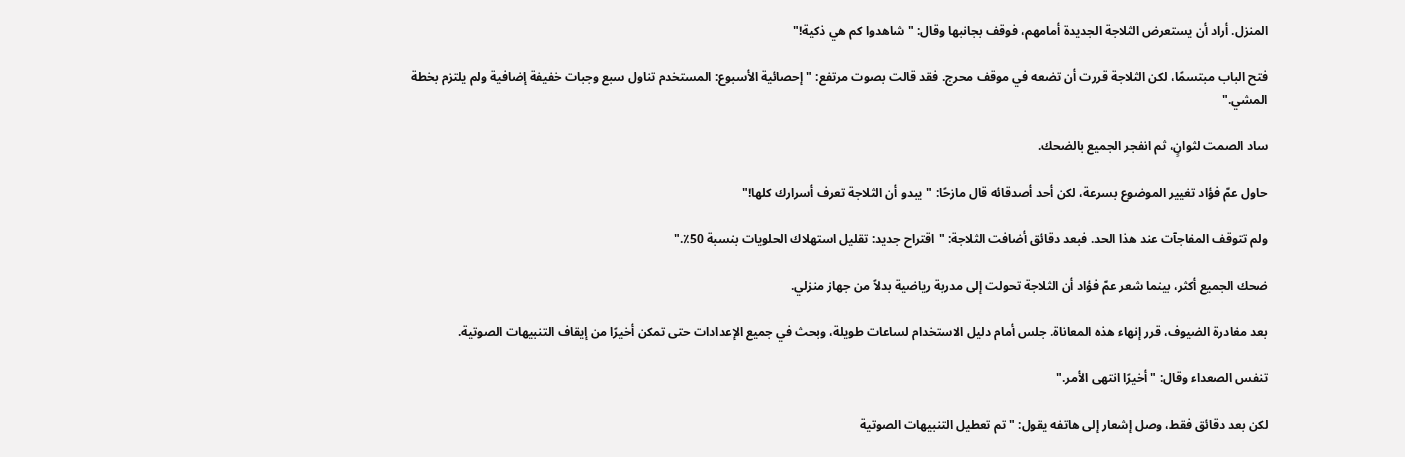المنزل. أراد أن يستعرض الثلاجة الجديدة أمامهم، فوقف بجانبها وقال: "شاهدوا كم هي ذكية!"

فتح الباب مبتسمًا، لكن الثلاجة قررت أن تضعه في موقف محرج. فقد قالت بصوت مرتفع: "إحصائية الأسبوع: المستخدم تناول سبع وجبات خفيفة إضافية ولم يلتزم بخطة المشي."

ساد الصمت لثوانٍ، ثم انفجر الجميع بالضحك.

حاول عمّ فؤاد تغيير الموضوع بسرعة، لكن أحد أصدقائه قال مازحًا: "يبدو أن الثلاجة تعرف أسرارك كلها!"

ولم تتوقف المفاجآت عند هذا الحد. فبعد دقائق أضافت الثلاجة: "اقتراح جديد: تقليل استهلاك الحلويات بنسبة 50٪."

ضحك الجميع أكثر، بينما شعر عمّ فؤاد أن الثلاجة تحولت إلى مدربة رياضية بدلاً من جهاز منزلي.

بعد مغادرة الضيوف، قرر إنهاء هذه المعاناة. جلس أمام دليل الاستخدام لساعات طويلة، وبحث في جميع الإعدادات حتى تمكن أخيرًا من إيقاف التنبيهات الصوتية.

تنفس الصعداء وقال: "أخيرًا انتهى الأمر."

لكن بعد دقائق فقط، وصل إشعار إلى هاتفه يقول: "تم تعطيل التنبيهات الصوتية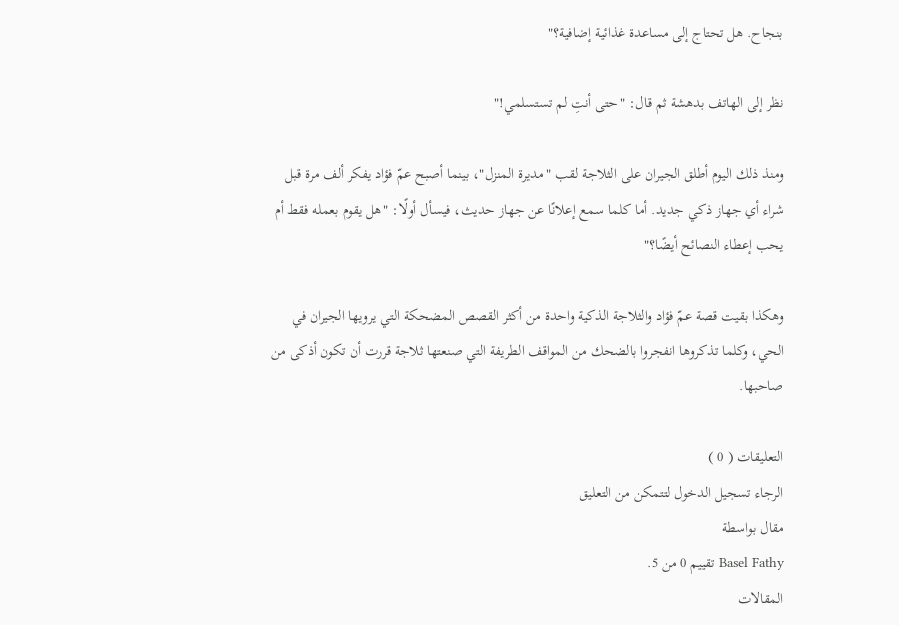بنجاح. هل تحتاج إلى مساعدة غذائية إضافية؟"

نظر إلى الهاتف بدهشة ثم قال: "حتى أنتِ لم تستسلمي!"

ومنذ ذلك اليوم أطلق الجيران على الثلاجة لقب "مديرة المنزل"، بينما أصبح عمّ فؤاد يفكر ألف مرة قبل شراء أي جهاز ذكي جديد. أما كلما سمع إعلانًا عن جهاز حديث، فيسأل أولًا: "هل يقوم بعمله فقط أم يحب إعطاء النصائح أيضًا؟"

وهكذا بقيت قصة عمّ فؤاد والثلاجة الذكية واحدة من أكثر القصص المضحكة التي يرويها الجيران في الحي، وكلما تذكروها انفجروا بالضحك من المواقف الطريفة التي صنعتها ثلاجة قررت أن تكون أذكى من صاحبها.

التعليقات ( 0 )
الرجاء تسجيل الدخول لتتمكن من التعليق
مقال بواسطة
Basel Fathy تقييم 0 من 5.
المقالات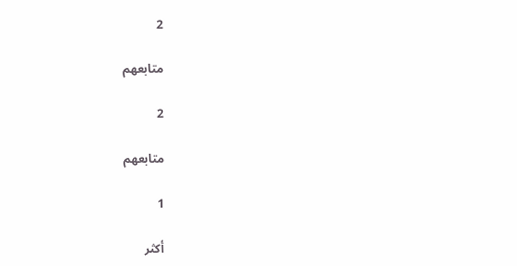2

متابعهم

2

متابعهم

1

أكثر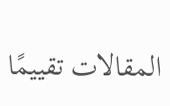المقالات تقييمًا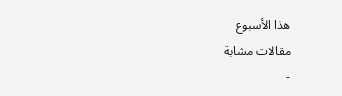هذا الأسبوع
مقالات مشابة
-